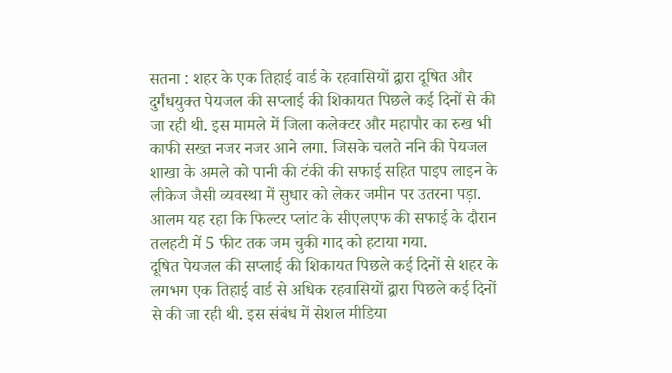सतना : शहर के एक तिहाई वार्ड के रहवासियों द्वारा दूषित और दुर्गंधयुक्त पेयजल की सप्लाई की शिकायत पिछले कई दिनों से की जा रही थी. इस मामले में जिला कलेक्टर और महापौर का रुख भी काफी सख्त नजर नजर आने लगा. जिसके चलते ननि की पेयजल शाखा के अमले को पानी की टंकी की सफाई सहित पाइप लाइन के लीकेज जैसी व्यवस्था में सुधार को लेकर जमीन पर उतरना पड़ा. आलम यह रहा कि फिल्टर प्लांट के सीएलएफ की सफाई के दौरान तलहटी में 5 फीट तक जम चुकी गाद को हटाया गया.
दूषित पेयजल की सप्लाई की शिकायत पिछले कई दिनों से शहर के लगभग एक तिहाई वार्ड से अधिक रहवासियों द्वारा पिछले कई दिनों से की जा रही थी. इस संबंध में सेशल मीडिया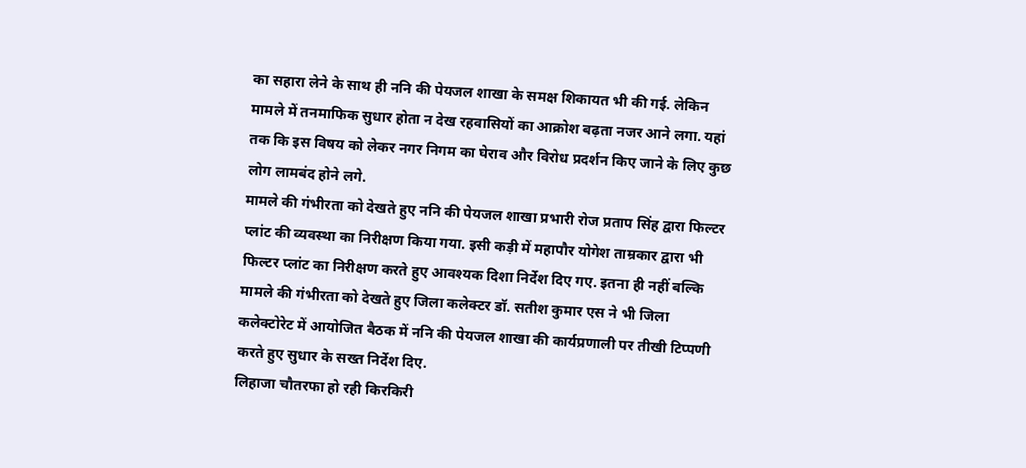का सहारा लेने के साथ ही ननि की पेयजल शाखा के समक्ष शिकायत भी की गई. लेकिन मामले में तनमाफिक सुधार होता न देख रहवासियों का आक्रोश बढ़ता नजर आने लगा. यहां तक कि इस विषय को लेकर नगर निगम का घेराव और विरोध प्रदर्शन किए जाने के लिए कुछ लोग लामबंद होने लगे.
मामले की गंभीरता को देखते हुए ननि की पेयजल शाखा प्रभारी रोज प्रताप सिंह द्वारा फिल्टर प्लांट की व्यवस्था का निरीक्षण किया गया. इसी कड़ी में महापौर योगेश ताम्रकार द्वारा भी फिल्टर प्लांट का निरीक्षण करते हुए आवश्यक दिशा निर्देश दिए गए. इतना ही नहीं बल्कि मामले की गंभीरता को देखते हुए जिला कलेक्टर डॉ. सतीश कुमार एस ने भी जिला कलेक्टोरेट में आयोजित बैठक में ननि की पेयजल शाखा की कार्यप्रणाली पर तीखी टिप्पणी करते हुए सुधार के सख्त निर्देश दिए.
लिहाजा चौतरफा हो रही किरकिरी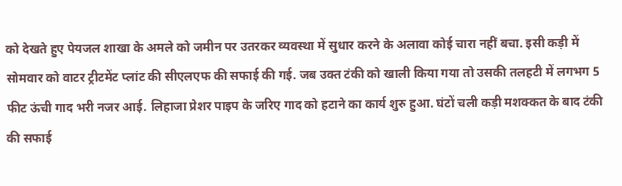को देखते हुए पेयजल शाखा के अमले को जमीन पर उतरकर व्यवस्था में सुधार करने के अलावा कोई चारा नहीं बचा. इसी कड़ी में सोमवार को वाटर ट्रीटमेंट प्लांट की सीएलएफ की सफाई की गई. जब उक्त टंकी को खाली किया गया तो उसकी तलहटी में लगभग 5 फीट ऊंची गाद भरी नजर आई. लिहाजा प्रेशर पाइप के जरिए गाद को हटाने का कार्य शुरु हुआ. घंटों चली कड़ी मशक्कत के बाद टंकी की सफाई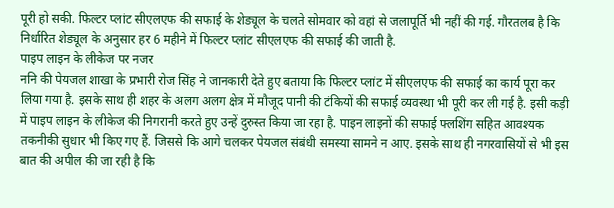पूरी हो सकी. फिल्टर प्लांट सीएलएफ की सफाई के शेड्यूल के चलते सोमवार को वहां से जलापूर्ति भी नहीं की गई. गौरतलब है कि निर्धारित शेड्यूल के अनुसार हर 6 महीने में फिल्टर प्लांट सीएलएफ की सफाई की जाती है.
पाइप लाइन के लीकेज पर नजर
ननि की पेयजल शाखा के प्रभारी रोज सिंह ने जानकारी देते हुए बताया कि फिल्टर प्लांट में सीएलएफ की सफाई का कार्य पूरा कर लिया गया है. इसके साथ ही शहर के अलग अलग क्षेत्र में मौजूद पानी की टंकियों की सफाई व्यवस्था भी पूरी कर ली गई है. इसी कड़ी में पाइप लाइन के लीकेज की निगरानी करते हुए उन्हें दुरुस्त किया जा रहा है. पाइन लाइनों की सफाई फ्लशिंग सहित आवश्यक तकनीकी सुधार भी किए गए हैं. जिससे कि आगे चलकर पेयजल संबंधी समस्या सामने न आए. इसके साथ ही नगरवासियों से भी इस बात की अपील की जा रही है कि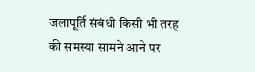जलापूर्ति संबंधी किसी भी तरह की समस्या सामने आने पर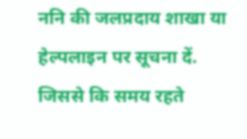ननि की जलप्रदाय शाखा या हेल्पलाइन पर सूचना दें. जिससे कि समय रहते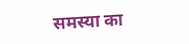समस्या का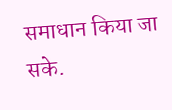समाधान किया जा सके.